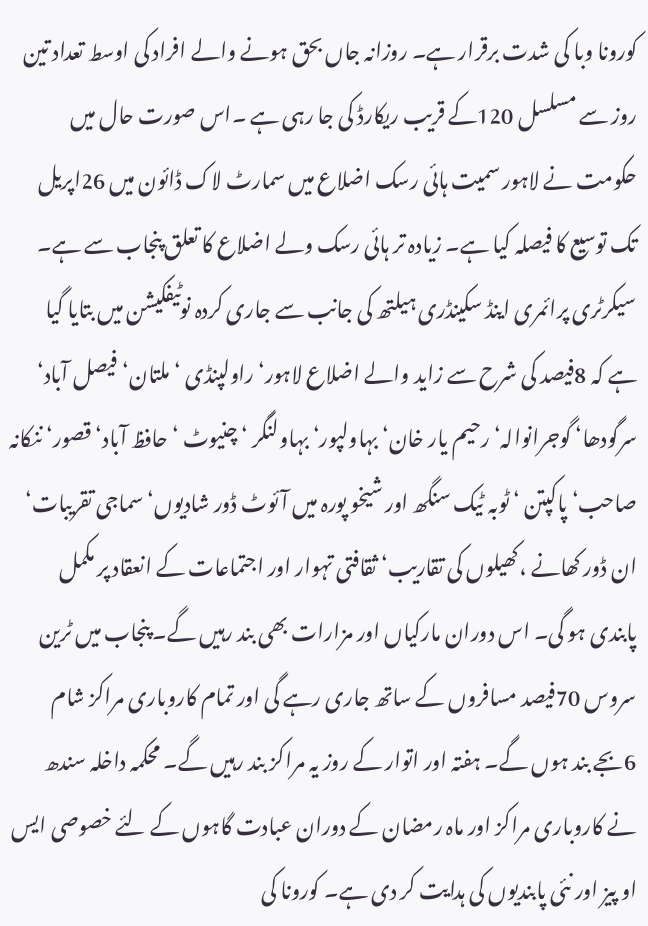کورونا وبا کی شدت برقرار ہے۔ روزانہ جاں بحق ہونے والے افراد کی اوسط تعداد تین روز سے مسلسل 120کے قریب ریکارڈ کی جا رہی ہے ۔اس صورت حال میں حکومت نے لاہور سمیت ہائی رسک اضلاع میں سمارٹ لاک ڈائون میں 26اپریل تک توسیع کا فیصلہ کیا ہے۔ زیادہ تر ہائی رسک ولے اضلاع کا تعلق پنجاب سے ہے۔ سیکرٹری پرائمری اینڈ سکینڈری ہیلتھ کی جانب سے جاری کردہ نوٹیفکیشن میں بتایا گیا ہے کہ 8فیصد کی شرح سے زاید والے اضلاع لاہور‘راولپنڈی ‘ ملتان‘ فیصل آباد‘ سرگودھا‘ گوجرانوالہ‘ رحیم یار خان‘ بہاولپور‘ بہاولنگر ‘ چنیوٹ ‘ حافظ آباد‘ قصور‘ ننکانہ صاحب‘ پاکپتن ‘ ٹوبہ ٹیک سنگھ اور شیخو پورہ میں آئوٹ ڈور شادیوں‘ سماجی تقریبات‘ ان ڈور کھانے ،کھیلوں کی تقاریب‘ ثقافتی تہوار اور اجتماعات کے انعقاد پر مکمل پابندی ہو گی۔ اس دوران مارکیاں اور مزارات بھی بند رہیں گے۔ پنجاب میں ٹرین سروس 70فیصد مسافروں کے ساتھ جاری رہے گی اور تمام کاروباری مراکز شام 6بجے بند ہوں گے۔ ہفتہ اور اتوار کے روز یہ مراکز بند رہیں گے۔ محکمہ داخلہ سندھ نے کاروباری مراکز اور ماہ رمضان کے دوران عبادت گاہوں کے لئے خصوصی ایس او پیز اور نئی پابندیوں کی ہدایت کر دی ہے۔ کورونا کی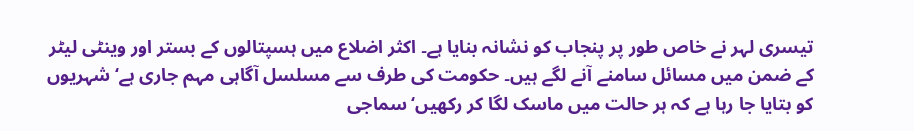تیسری لہر نے خاص طور پر پنجاب کو نشانہ بنایا ہے۔ اکثر اضلاع میں ہسپتالوں کے بستر اور وینٹی لیٹر کے ضمن میں مسائل سامنے آنے لگے ہیں۔ حکومت کی طرف سے مسلسل آگاہی مہم جاری ہے‘ شہریوں کو بتایا جا رہا ہے کہ ہر حالت میں ماسک لگا کر رکھیں‘ سماجی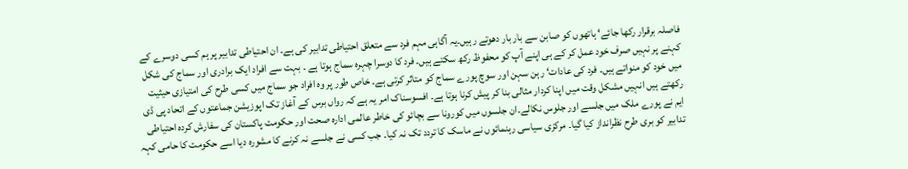فاصلہ برقرار رکھا جائے‘ ہاتھوں کو صابن سے بار بار دھوتے رہیں۔یہ آگاہی مہم فرد سے متعلق احتیاطی تدابیر کی ہے۔ ان احتیاطی تدابیر پر ہم کسی دوسرے کے کہنے پر نہیں صرف خود عمل کر کے ہی اپنے آپ کو محفوظ رکھ سکتے ہیں۔ فرد کا دوسرا چہرہ سماج ہوتا ہے ۔ بہت سے افراد ایک برادری اور سماج کی شکل میں خود کو منواتے ہیں۔ فرد کی عادات‘ رہن سہن اور سوچ پورے سماج کو متاثر کرتی ہے۔ خاص طور پر وہ افراد جو سماج میں کسی طرح کی امتیازی حیثیت رکھتے ہیں انہیں مشکل وقت میں اپنا کردار مثالی بنا کر پیش کرنا ہوتا ہے۔ افسوسناک امر یہ ہے کہ رواں برس کے آغاز تک اپوزیشن جماعتوں کے اتحاد پی ڈی ایم نے پورے ملک میں جلسے اور جلوس نکالے۔ان جلسوں میں کورونا سے بچائو کی خاطر عالمی ادارہ صحت اور حکومت پاکستان کی سفارش کردہ احتیاطی تدابیر کو بری طرح نظرانداز کیا گیا۔ مرکزی سیاسی رہنمائوں نے ماسک کا تردد تک نہ کیا۔ جب کسی نے جلسے نہ کرنے کا مشورہ دیا اسے حکومت کا حامی کہہ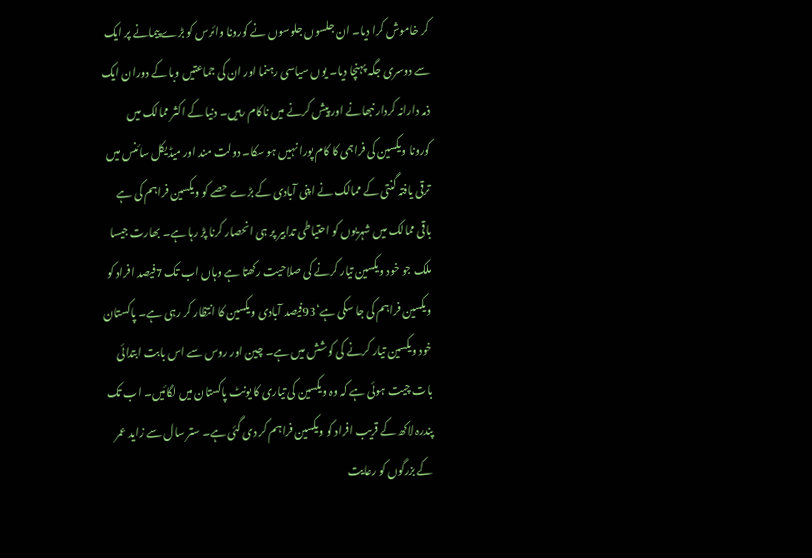کر خاموش کرا دیا۔ ان جلسوں جلوسوں نے کورونا وائرس کو بڑے پیمانے پر ایک سے دوسری جگہ پہنچا دیا۔ یوں سیاسی رہنما اور ان کی جماعتیں وبا کے دوران ایک ذمہ دارانہ کردار نبھانے اور پیش کرنے میں ناکام رہیں۔ دنیا کے اکثر ممالک میں کورونا ویکسین کی فراہمی کا کام پورا نہیں ہو سکا۔ دولت مند اور میڈیکل سائنس میں ترقی یافتہ گنتی کے ممالک نے اپنی آبادی کے بڑے حصے کو ویکسین فراہم کی ہے باقی ممالک میں شہریوں کو احتیاطی تدابیر پر ہی انحصار کرنا پڑ رہا ہے۔ بھارت جیسا ملک جو خود ویکسین تیار کرنے کی صلاحیت رکھتا ہے وہاں اب تک 7فیصد افراد کو ویکسین فراہم کی جا سکی ہے‘93فیصد آبادی ویکسین کا انتظار کر رہی ہے۔ پاکستان خود ویکسین تیار کرنے کی کوشش میں ہے۔ چین اور روس سے اس بابت ابتدائی بات چیت ہوئی ہے کہ وہ ویکسین کی تیاری کا یونٹ پاکستان میں لگائیں۔ اب تک پندرہ لاکھ کے قریب افراد کو ویکسین فراہم کر دی گئی ہے۔ ستر سال سے زاید عمر کے بزرگوں کو رعایت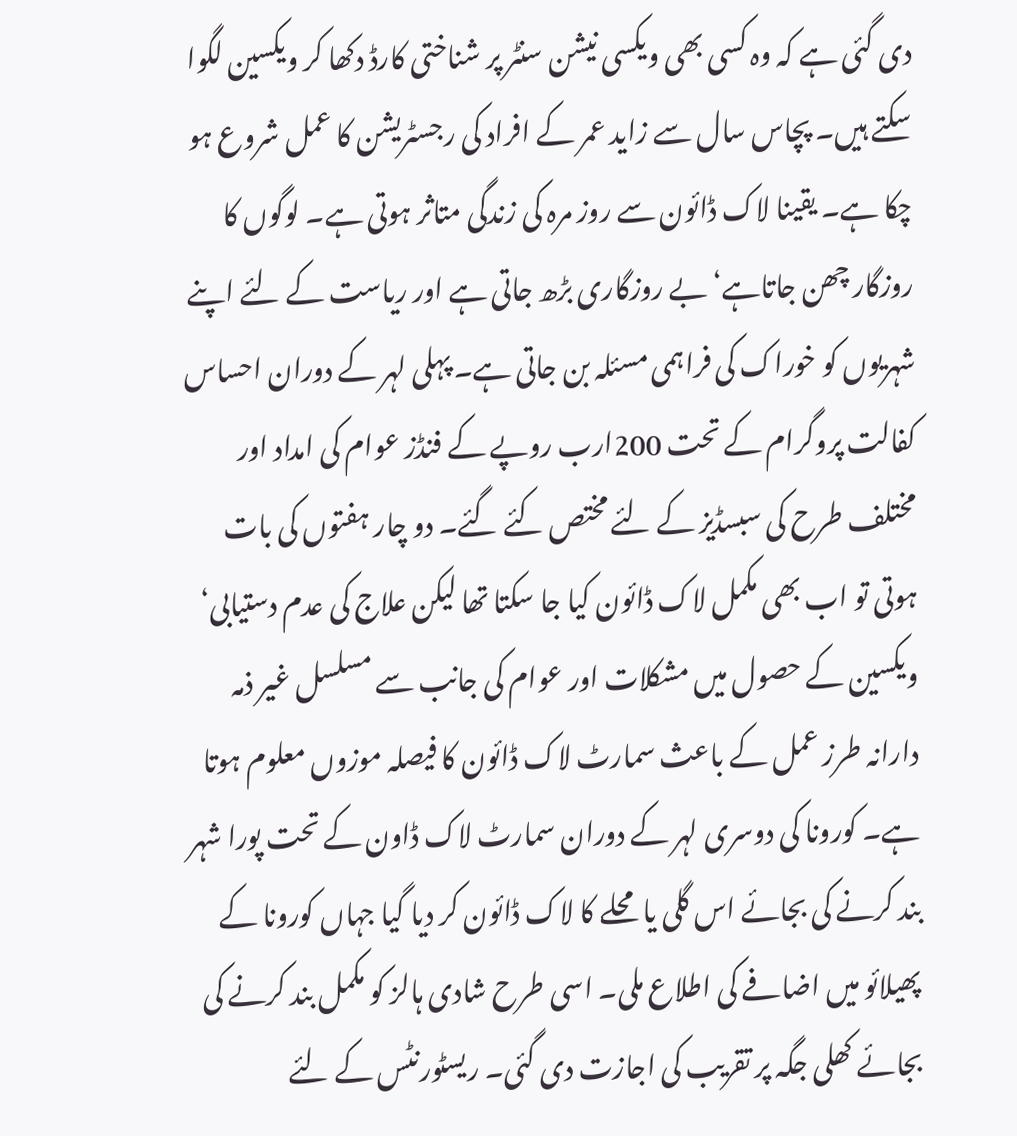دی گئی ہے کہ وہ کسی بھی ویکسی نیشن سنٹر پر شناختی کارڈ دکھا کر ویکسین لگوا سکتے ہیں۔ پچاس سال سے زاید عمر کے افراد کی رجسٹریشن کا عمل شروع ہو چکا ہے۔ یقینا لاک ڈائون سے روز مرہ کی زندگی متاثر ہوتی ہے۔ لوگوں کا روزگار چھن جاتاہے‘ بے روزگاری بڑھ جاتی ہے اور ریاست کے لئے اپنے شہریوں کو خوراک کی فراہمی مسئلہ بن جاتی ہے۔ پہلی لہر کے دوران احساس کفالت پروگرام کے تحت 200ارب روپے کے فنڈز عوام کی امداد اور مختلف طرح کی سبسڈیز کے لئے مختص کئے گئے۔ دو چار ہفتوں کی بات ہوتی تو اب بھی مکمل لاک ڈائون کیا جا سکتا تھا لیکن علاج کی عدم دستیابی‘ ویکسین کے حصول میں مشکلات اور عوام کی جانب سے مسلسل غیر ذمہ دارانہ طرز عمل کے باعث سمارٹ لاک ڈائون کا فیصلہ موزوں معلوم ہوتا ہے۔ کورونا کی دوسری لہر کے دوران سمارٹ لاک ڈاون کے تحت پورا شہر بند کرنے کی بجائے اس گلی یا محلے کا لاک ڈائون کر دیا گیا جہاں کورونا کے پھیلائو میں اضافے کی اطلاع ملی۔ اسی طرح شادی ہالز کو مکمل بند کرنے کی بجائے کھلی جگہ پر تقریب کی اجازت دی گئی۔ ریسٹورنٹس کے لئے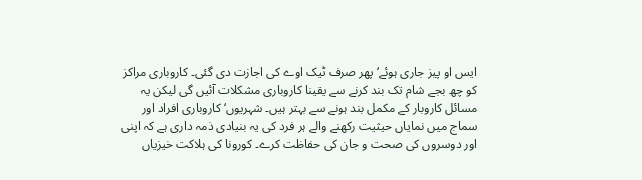ایس او پیز جاری ہوئے‘ پھر صرف ٹیک اوے کی اجازت دی گئی۔ کاروباری مراکز کو چھ بجے شام تک بند کرنے سے یقینا کاروباری مشکلات آئیں گی لیکن یہ مسائل کاروبار کے مکمل بند ہونے سے بہتر ہیں۔ شہریوں‘ کاروباری افراد اور سماج میں نمایاں حیثیت رکھنے والے ہر فرد کی یہ بنیادی ذمہ داری ہے کہ اپنی اور دوسروں کی صحت و جان کی حفاظت کرے۔ کورونا کی ہلاکت خیزیاں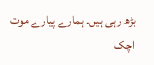بڑھ رہی ہیں۔ ہمارے پیارے موت اچک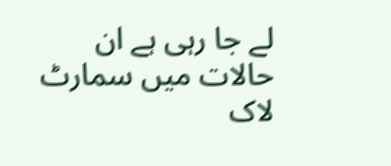لے جا رہی ہے ان حالات میں سمارٹ لاک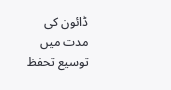ڈائون کی مدت میں توسیع تحفظ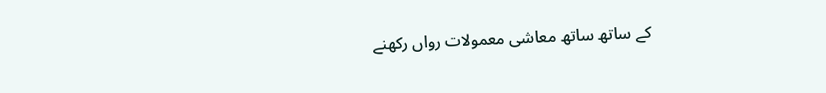کے ساتھ ساتھ معاشی معمولات رواں رکھنے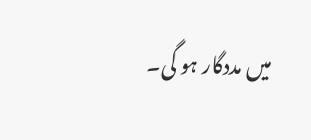میں مددگار ہو گی۔